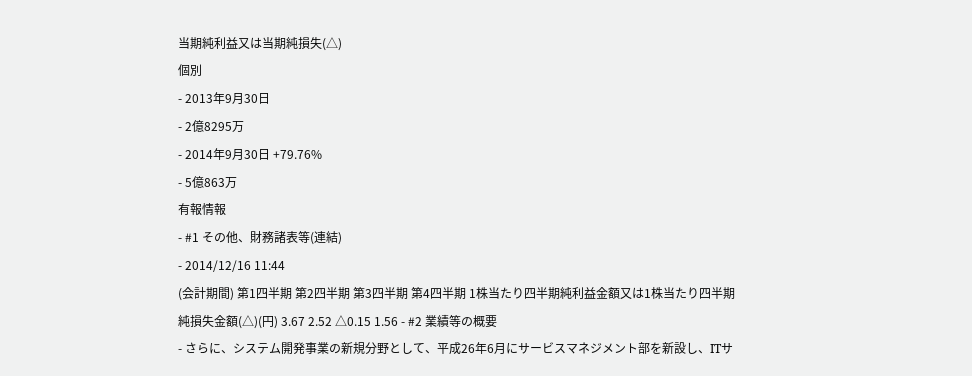当期純利益又は当期純損失(△)
個別
- 2013年9月30日
- 2億8295万
- 2014年9月30日 +79.76%
- 5億863万
有報情報
- #1 その他、財務諸表等(連結)
- 2014/12/16 11:44
(会計期間) 第1四半期 第2四半期 第3四半期 第4四半期 1株当たり四半期純利益金額又は1株当たり四半期純損失金額(△)(円) 3.67 2.52 △0.15 1.56 - #2 業績等の概要
- さらに、システム開発事業の新規分野として、平成26年6月にサービスマネジメント部を新設し、ITサ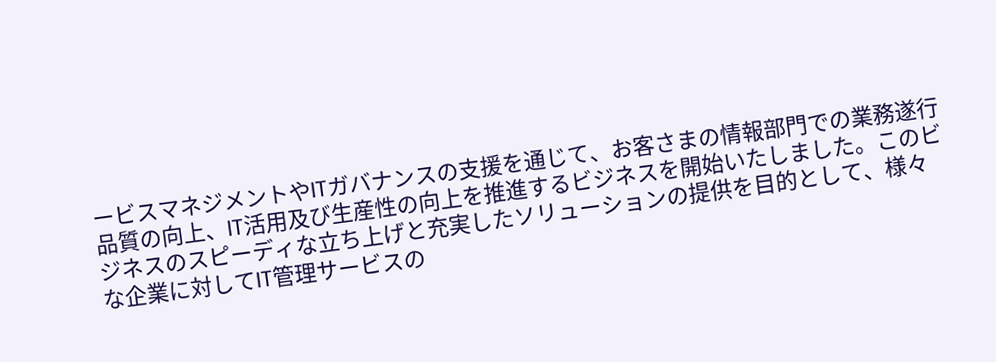ービスマネジメントやITガバナンスの支援を通じて、お客さまの情報部門での業務遂行品質の向上、IT活用及び生産性の向上を推進するビジネスを開始いたしました。このビジネスのスピーディな立ち上げと充実したソリューションの提供を目的として、様々な企業に対してIT管理サービスの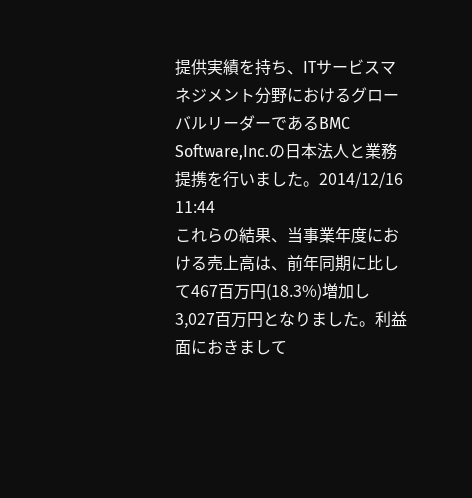提供実績を持ち、ITサービスマネジメント分野におけるグローバルリーダーであるBMC Software,Inc.の日本法人と業務提携を行いました。2014/12/16 11:44
これらの結果、当事業年度における売上高は、前年同期に比して467百万円(18.3%)増加し3,027百万円となりました。利益面におきまして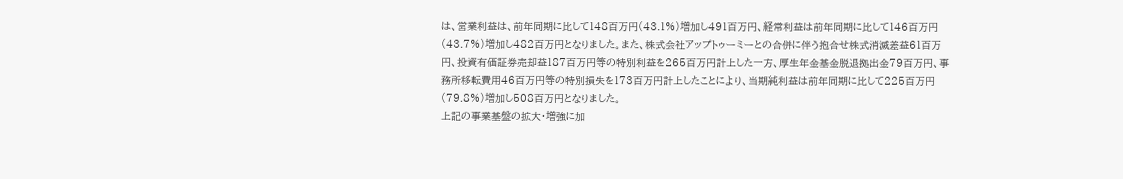は、営業利益は、前年同期に比して148百万円(43.1%)増加し491百万円、経常利益は前年同期に比して146百万円(43.7%)増加し482百万円となりました。また、株式会社アップトゥーミーとの合併に伴う抱合せ株式消滅差益61百万円、投資有価証券売却益187百万円等の特別利益を265百万円計上した一方、厚生年金基金脱退拠出金79百万円、事務所移転費用46百万円等の特別損失を173百万円計上したことにより、当期純利益は前年同期に比して225百万円(79.8%)増加し508百万円となりました。
上記の事業基盤の拡大・増強に加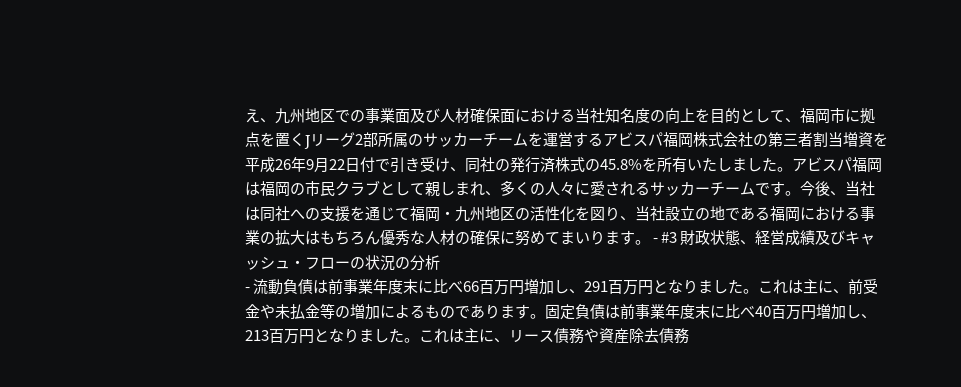え、九州地区での事業面及び人材確保面における当社知名度の向上を目的として、福岡市に拠点を置くJリーグ2部所属のサッカーチームを運営するアビスパ福岡株式会社の第三者割当増資を平成26年9月22日付で引き受け、同社の発行済株式の45.8%を所有いたしました。アビスパ福岡は福岡の市民クラブとして親しまれ、多くの人々に愛されるサッカーチームです。今後、当社は同社への支援を通じて福岡・九州地区の活性化を図り、当社設立の地である福岡における事業の拡大はもちろん優秀な人材の確保に努めてまいります。 - #3 財政状態、経営成績及びキャッシュ・フローの状況の分析
- 流動負債は前事業年度末に比べ66百万円増加し、291百万円となりました。これは主に、前受金や未払金等の増加によるものであります。固定負債は前事業年度末に比べ40百万円増加し、213百万円となりました。これは主に、リース債務や資産除去債務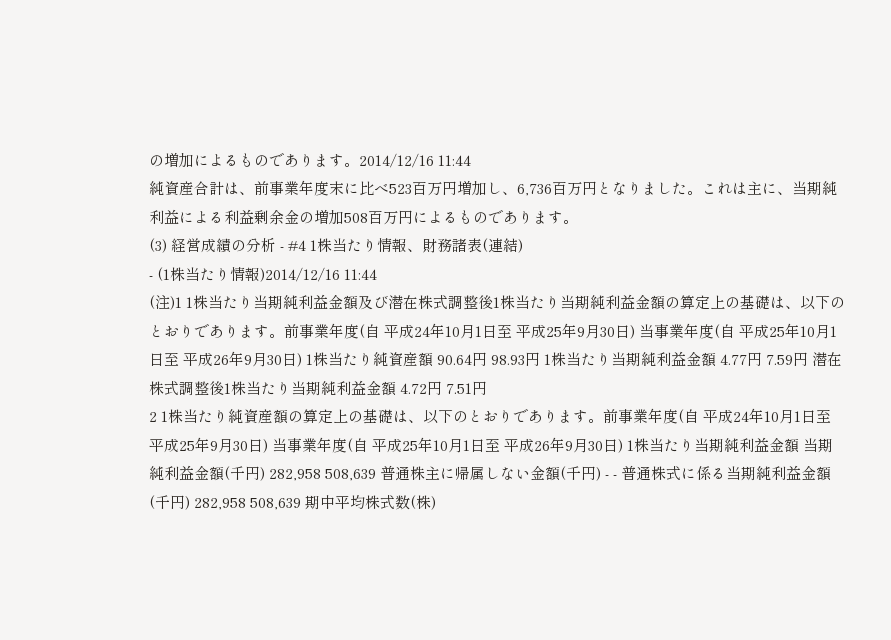の増加によるものであります。2014/12/16 11:44
純資産合計は、前事業年度末に比べ523百万円増加し、6,736百万円となりました。これは主に、当期純利益による利益剰余金の増加508百万円によるものであります。
(3) 経営成績の分析 - #4 1株当たり情報、財務諸表(連結)
- (1株当たり情報)2014/12/16 11:44
(注)1 1株当たり当期純利益金額及び潜在株式調整後1株当たり当期純利益金額の算定上の基礎は、以下のとおりであります。前事業年度(自 平成24年10月1日至 平成25年9月30日) 当事業年度(自 平成25年10月1日至 平成26年9月30日) 1株当たり純資産額 90.64円 98.93円 1株当たり当期純利益金額 4.77円 7.59円 潜在株式調整後1株当たり当期純利益金額 4.72円 7.51円
2 1株当たり純資産額の算定上の基礎は、以下のとおりであります。前事業年度(自 平成24年10月1日至 平成25年9月30日) 当事業年度(自 平成25年10月1日至 平成26年9月30日) 1株当たり当期純利益金額 当期純利益金額(千円) 282,958 508,639 普通株主に帰属しない金額(千円) - - 普通株式に係る当期純利益金額(千円) 282,958 508,639 期中平均株式数(株)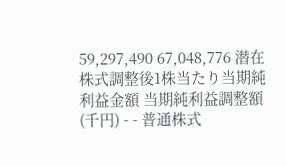59,297,490 67,048,776 潜在株式調整後1株当たり当期純利益金額 当期純利益調整額(千円) - - 普通株式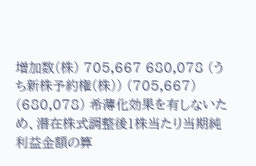増加数(株) 705,667 680,078 (うち新株予約権(株)) (705,667) (680,078) 希薄化効果を有しないため、潜在株式調整後1株当たり当期純利益金額の算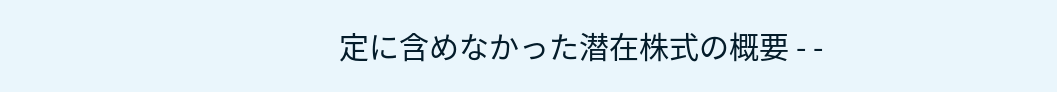定に含めなかった潜在株式の概要 - -